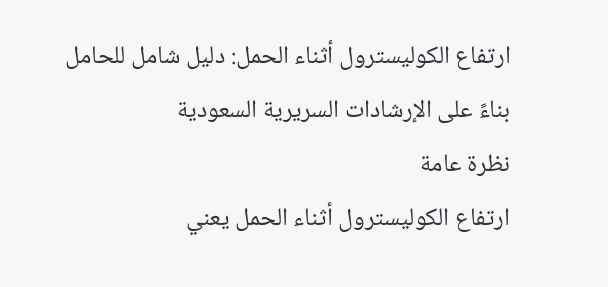ارتفاع الكوليسترول أثناء الحمل: دليل شامل للحامل
بناءً على الإرشادات السريرية السعودية
نظرة عامة
ارتفاع الكوليسترول أثناء الحمل يعني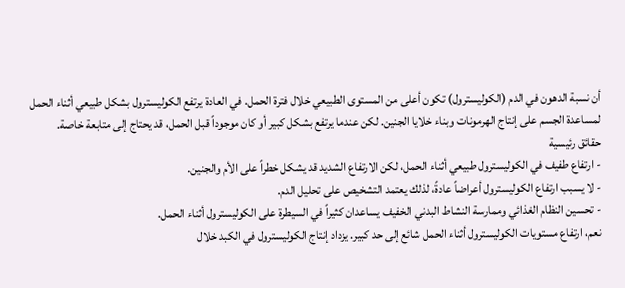أن نسبة الدهون في الدم (الكوليسترول) تكون أعلى من المستوى الطبيعي خلال فترة الحمل. في العادة يرتفع الكوليسترول بشكل طبيعي أثناء الحمل لمساعدة الجسم على إنتاج الهرمونات وبناء خلايا الجنين. لكن عندما يرتفع بشكل كبير أو كان موجوداً قبل الحمل، قد يحتاج إلى متابعة خاصة.
حقائق رئيسية
- ارتفاع طفيف في الكوليسترول طبيعي أثناء الحمل، لكن الارتفاع الشديد قد يشكل خطراً على الأم والجنين.
- لا يسبب ارتفاع الكوليسترول أعراضاً عادةً، لذلك يعتمد التشخيص على تحليل الدم.
- تحسين النظام الغذائي وممارسة النشاط البدني الخفيف يساعدان كثيراً في السيطرة على الكوليسترول أثناء الحمل.
نعم، ارتفاع مستويات الكوليسترول أثناء الحمل شائع إلى حد كبير. يزداد إنتاج الكوليسترول في الكبد خلال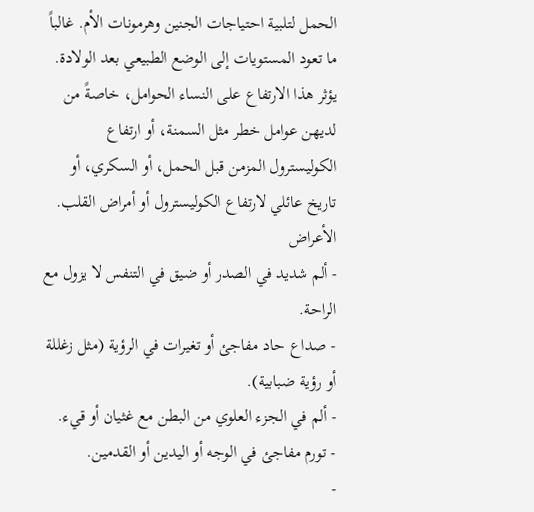الحمل لتلبية احتياجات الجنين وهرمونات الأم. غالباً ما تعود المستويات إلى الوضع الطبيعي بعد الولادة.
يؤثر هذا الارتفاع على النساء الحوامل، خاصةً من لديهن عوامل خطر مثل السمنة، أو ارتفاع الكوليسترول المزمن قبل الحمل، أو السكري، أو تاريخ عائلي لارتفاع الكوليسترول أو أمراض القلب.
الأعراض
- ألم شديد في الصدر أو ضيق في التنفس لا يزول مع الراحة.
- صداع حاد مفاجئ أو تغيرات في الرؤية (مثل زغللة أو رؤية ضبابية).
- ألم في الجزء العلوي من البطن مع غثيان أو قيء.
- تورم مفاجئ في الوجه أو اليدين أو القدمين.
-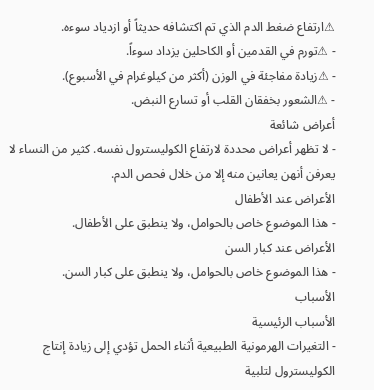⚠ارتفاع ضغط الدم الذي تم اكتشافه حديثاً أو ازدياد سوءه.
- ⚠تورم في القدمين أو الكاحلين يزداد سوءاً.
- ⚠زيادة مفاجئة في الوزن (أكثر من كيلوغرام في الأسبوع).
- ⚠الشعور بخفقان القلب أو تسارع النبض.
أعراض شائعة
- لا تظهر أعراض محددة لارتفاع الكوليسترول نفسه. كثير من النساء لا يعرفن أنهن يعانين منه إلا من خلال فحص الدم.
الأعراض عند الأطفال
- هذا الموضوع خاص بالحوامل، ولا ينطبق على الأطفال.
الأعراض عند كبار السن
- هذا الموضوع خاص بالحوامل، ولا ينطبق على كبار السن.
الأسباب
الأسباب الرئيسية
- التغيرات الهرمونية الطبيعية أثناء الحمل تؤدي إلى زيادة إنتاج الكوليسترول لتلبية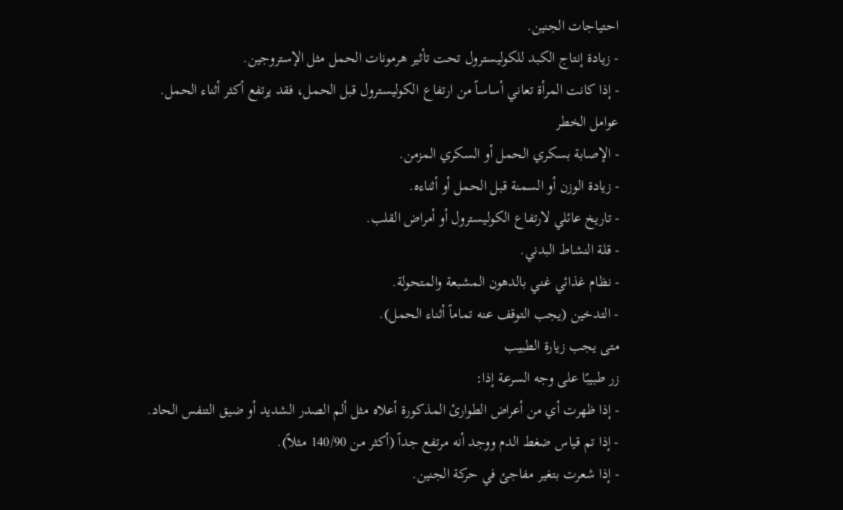احتياجات الجنين.
- زيادة إنتاج الكبد للكوليسترول تحت تأثير هرمونات الحمل مثل الإستروجين.
- إذا كانت المرأة تعاني أساساً من ارتفاع الكوليسترول قبل الحمل، فقد يرتفع أكثر أثناء الحمل.
عوامل الخطر
- الإصابة بسكري الحمل أو السكري المزمن.
- زيادة الوزن أو السمنة قبل الحمل أو أثناءه.
- تاريخ عائلي لارتفاع الكوليسترول أو أمراض القلب.
- قلة النشاط البدني.
- نظام غذائي غني بالدهون المشبعة والمتحولة.
- التدخين (يجب التوقف عنه تماماً أثناء الحمل).
متى يجب زيارة الطبيب
زر طبيبًا على وجه السرعة إذا:
- إذا ظهرت أي من أعراض الطوارئ المذكورة أعلاه مثل ألم الصدر الشديد أو ضيق التنفس الحاد.
- إذا تم قياس ضغط الدم ووجد أنه مرتفع جداً (أكثر من 140/90 مثلاً).
- إذا شعرت بتغير مفاجئ في حركة الجنين.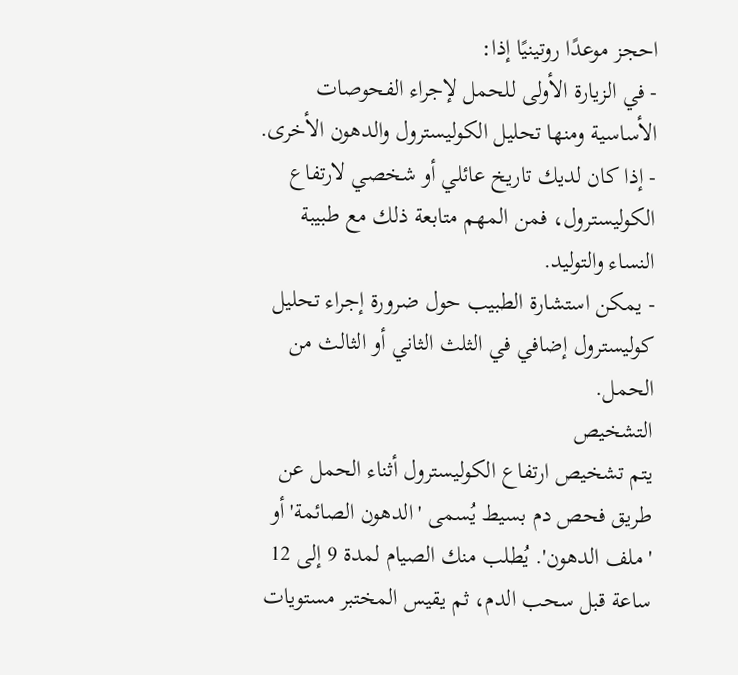احجز موعدًا روتينيًا إذا:
- في الزيارة الأولى للحمل لإجراء الفحوصات الأساسية ومنها تحليل الكوليسترول والدهون الأخرى.
- إذا كان لديك تاريخ عائلي أو شخصي لارتفاع الكوليسترول، فمن المهم متابعة ذلك مع طبيبة النساء والتوليد.
- يمكن استشارة الطبيب حول ضرورة إجراء تحليل كوليسترول إضافي في الثلث الثاني أو الثالث من الحمل.
التشخيص
يتم تشخيص ارتفاع الكوليسترول أثناء الحمل عن طريق فحص دم بسيط يُسمى 'الدهون الصائمة' أو 'ملف الدهون'. يُطلب منك الصيام لمدة 9 إلى 12 ساعة قبل سحب الدم، ثم يقيس المختبر مستويات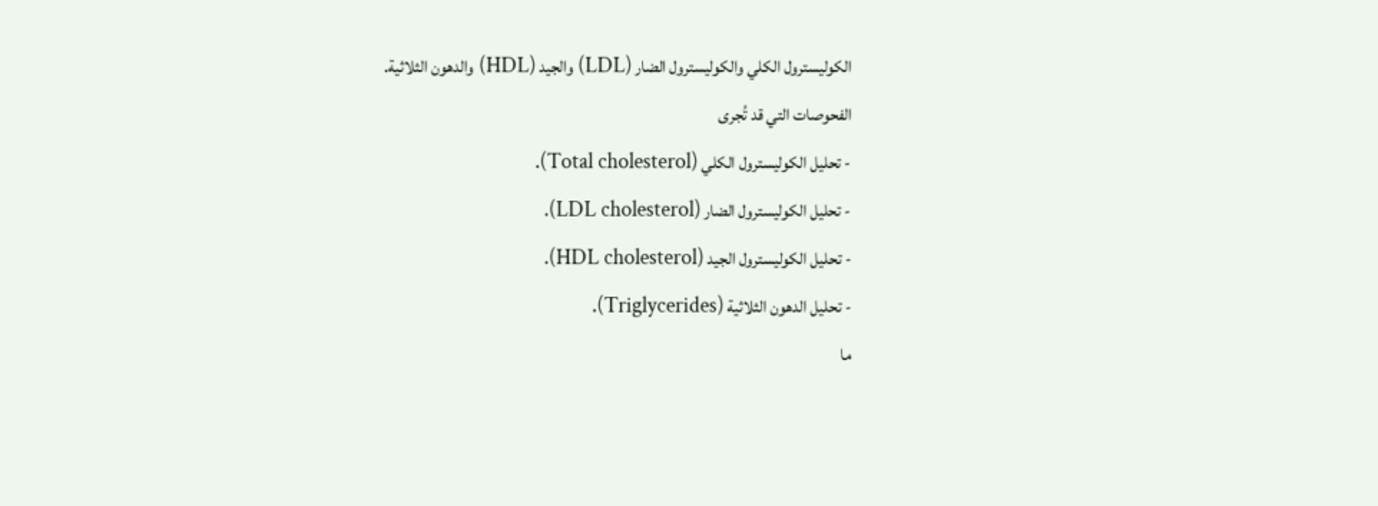الكوليسترول الكلي والكوليسترول الضار (LDL) والجيد (HDL) والدهون الثلاثية.
الفحوصات التي قد تُجرى
- تحليل الكوليسترول الكلي (Total cholesterol).
- تحليل الكوليسترول الضار (LDL cholesterol).
- تحليل الكوليسترول الجيد (HDL cholesterol).
- تحليل الدهون الثلاثية (Triglycerides).
ما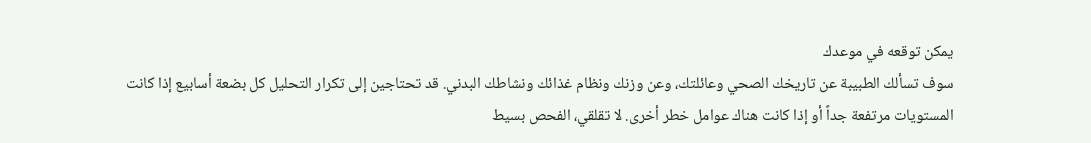يمكن توقعه في موعدك
سوف تسألك الطبيبة عن تاريخك الصحي وعائلتك، وعن وزنك ونظام غذائك ونشاطك البدني. قد تحتاجين إلى تكرار التحليل كل بضعة أسابيع إذا كانت المستويات مرتفعة جداً أو إذا كانت هناك عوامل خطر أخرى. لا تقلقي، الفحص بسيط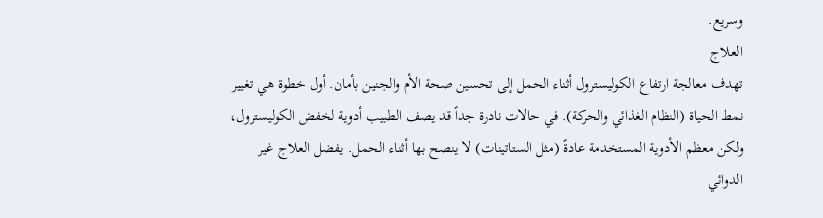وسريع.
العلاج
تهدف معالجة ارتفاع الكوليسترول أثناء الحمل إلى تحسين صحة الأم والجنين بأمان. أول خطوة هي تغيير نمط الحياة (النظام الغذائي والحركة). في حالات نادرة جداً قد يصف الطبيب أدوية لخفض الكوليسترول، ولكن معظم الأدوية المستخدمة عادةً (مثل الستاتينات) لا ينصح بها أثناء الحمل. يفضل العلاج غير الدوائي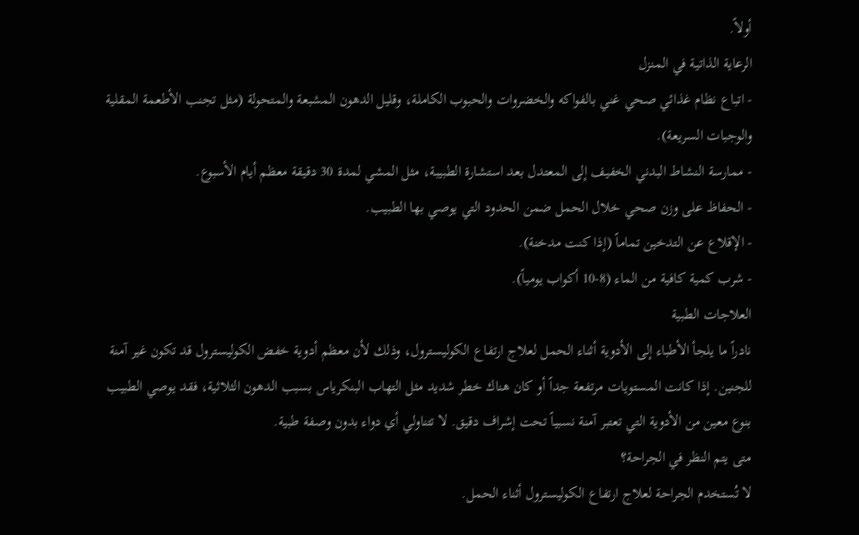أولاً.
الرعاية الذاتية في المنزل
- اتباع نظام غذائي صحي غني بالفواكه والخضروات والحبوب الكاملة، وقليل الدهون المشبعة والمتحولة (مثل تجنب الأطعمة المقلية والوجبات السريعة).
- ممارسة النشاط البدني الخفيف إلى المعتدل بعد استشارة الطبيبة، مثل المشي لمدة 30 دقيقة معظم أيام الأسبوع.
- الحفاظ على وزن صحي خلال الحمل ضمن الحدود التي يوصي بها الطبيب.
- الإقلاع عن التدخين تماماً (إذا كنت مدخنة).
- شرب كمية كافية من الماء (8-10 أكواب يومياً).
العلاجات الطبية
نادراً ما يلجأ الأطباء إلى الأدوية أثناء الحمل لعلاج ارتفاع الكوليسترول، وذلك لأن معظم أدوية خفض الكوليسترول قد تكون غير آمنة للجنين. إذا كانت المستويات مرتفعة جداً أو كان هناك خطر شديد مثل التهاب البنكرياس بسبب الدهون الثلاثية، فقد يوصي الطبيب بنوع معين من الأدوية التي تعتبر آمنة نسبياً تحت إشراف دقيق. لا تتناولي أي دواء بدون وصفة طبية.
متى يتم النظر في الجراحة؟
لا تُستخدم الجراحة لعلاج ارتفاع الكوليسترول أثناء الحمل.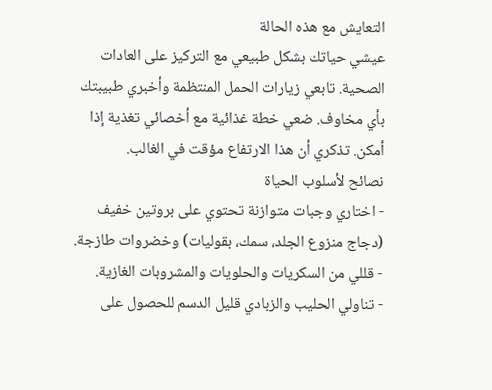التعايش مع هذه الحالة
عيشي حياتك بشكل طبيعي مع التركيز على العادات الصحية. تابعي زيارات الحمل المنتظمة وأخبري طبيبتك بأي مخاوف. ضعي خطة غذائية مع أخصائي تغذية إذا أمكن. تذكري أن هذا الارتفاع مؤقت في الغالب.
نصائح لأسلوب الحياة
- اختاري وجبات متوازنة تحتوي على بروتين خفيف (دجاج منزوع الجلد، سمك، بقوليات) وخضروات طازجة.
- قللي من السكريات والحلويات والمشروبات الغازية.
- تناولي الحليب والزبادي قليل الدسم للحصول على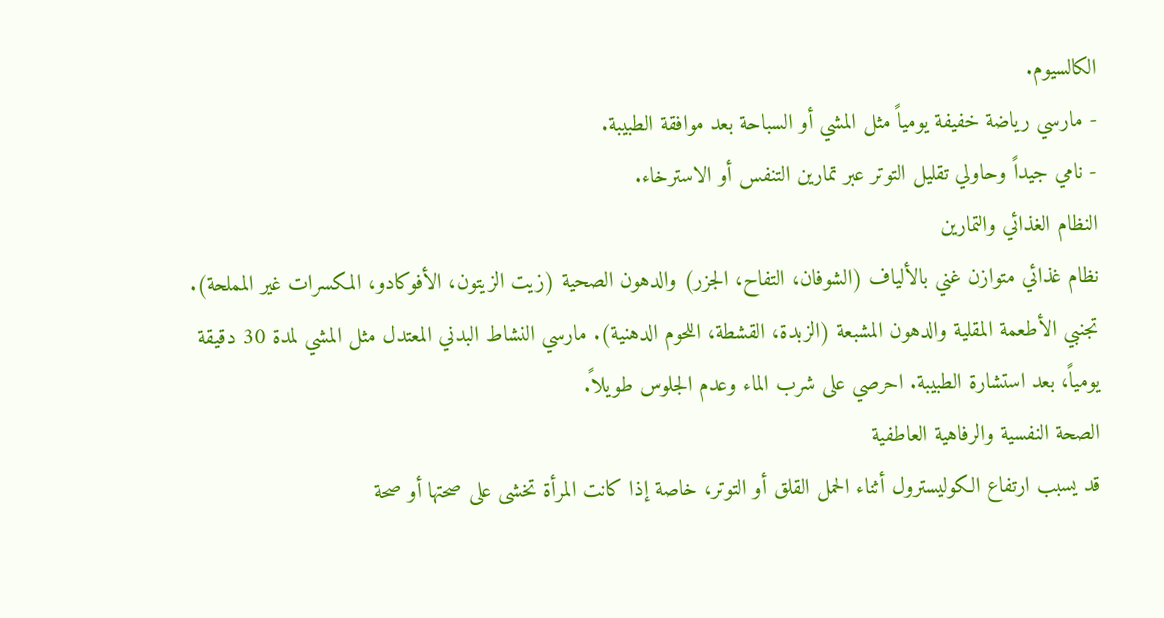الكالسيوم.
- مارسي رياضة خفيفة يومياً مثل المشي أو السباحة بعد موافقة الطبيبة.
- نامي جيداً وحاولي تقليل التوتر عبر تمارين التنفس أو الاسترخاء.
النظام الغذائي والتمارين
نظام غذائي متوازن غني بالألياف (الشوفان، التفاح، الجزر) والدهون الصحية (زيت الزيتون، الأفوكادو، المكسرات غير المملحة). تجنبي الأطعمة المقلية والدهون المشبعة (الزبدة، القشطة، اللحوم الدهنية). مارسي النشاط البدني المعتدل مثل المشي لمدة 30 دقيقة يومياً، بعد استشارة الطبيبة. احرصي على شرب الماء وعدم الجلوس طويلاً.
الصحة النفسية والرفاهية العاطفية
قد يسبب ارتفاع الكوليسترول أثناء الحمل القلق أو التوتر، خاصة إذا كانت المرأة تخشى على صحتها أو صحة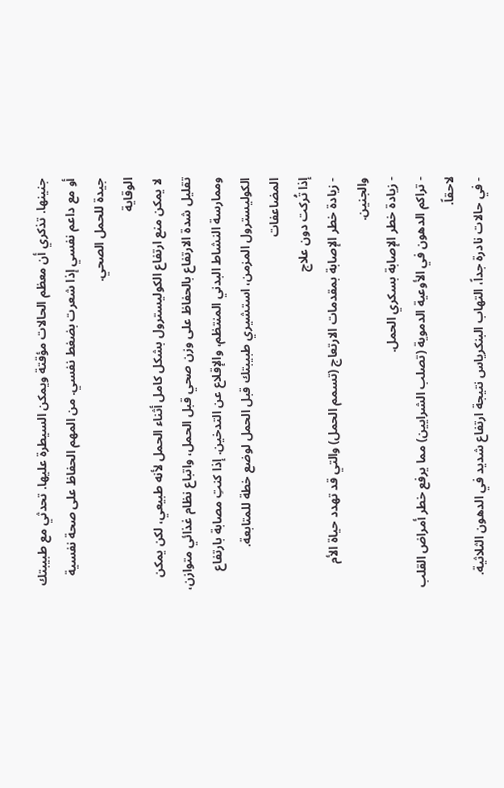جنينها. تذكري أن معظم الحالات مؤقتة ويمكن السيطرة عليها. تحدثي مع طبيبتك أو مع داعم نفسي إذا شعرت بضغط نفسي. من المهم الحفاظ على صحة نفسية جيدة للحمل الصحي.
الوقاية
لا يمكن منع ارتفاع الكوليسترول بشكل كامل أثناء الحمل لأنه طبيعي، لكن يمكن تقليل شدة الارتفاع بالحفاظ على وزن صحي قبل الحمل، واتباع نظام غذائي متوازن، وممارسة النشاط البدني المنتظم، والإقلاع عن التدخين. إذا كنتِ مصابة بارتفاع الكوليسترول المزمن، استشيري طبيبتك قبل الحمل لوضع خطة للمتابعة.
المضاعفات
إذا تُركت دون علاج
- زيادة خطر الإصابة بمقدمات الارتعاج (تسمم الحمل) والتي قد تهدد حياة الأم والجنين.
- زيادة خطر الإصابة بسكري الحمل.
- تراكم الدهون في الأوعية الدموية (تصلب الشرايين) مما يرفع خطر أمراض القلب لاحقاً.
- في حالات نادرة جداً، التهاب البنكرياس نتيجة ارتفاع شديد في الدهون الثلاثية.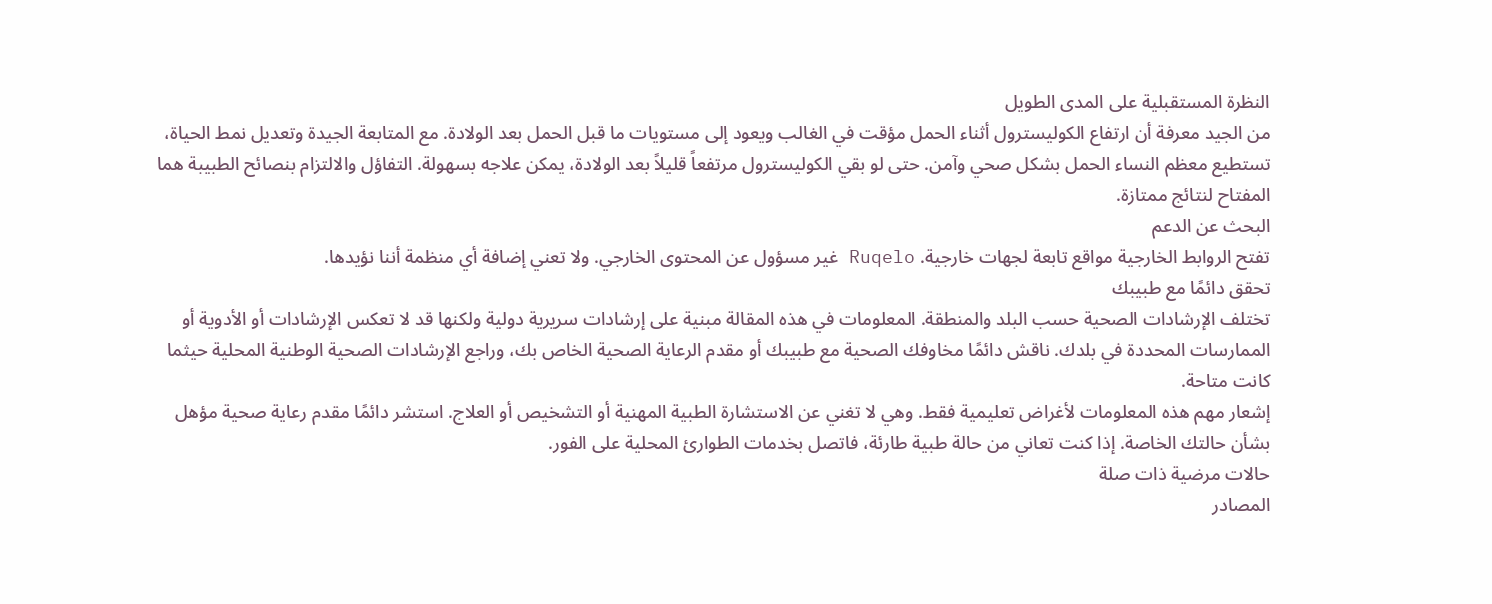النظرة المستقبلية على المدى الطويل
من الجيد معرفة أن ارتفاع الكوليسترول أثناء الحمل مؤقت في الغالب ويعود إلى مستويات ما قبل الحمل بعد الولادة. مع المتابعة الجيدة وتعديل نمط الحياة، تستطيع معظم النساء الحمل بشكل صحي وآمن. حتى لو بقي الكوليسترول مرتفعاً قليلاً بعد الولادة، يمكن علاجه بسهولة. التفاؤل والالتزام بنصائح الطبيبة هما المفتاح لنتائج ممتازة.
البحث عن الدعم
تفتح الروابط الخارجية مواقع تابعة لجهات خارجية. Ruqelo غير مسؤول عن المحتوى الخارجي. ولا تعني إضافة أي منظمة أننا نؤيدها.
تحقق دائمًا مع طبيبك
تختلف الإرشادات الصحية حسب البلد والمنطقة. المعلومات في هذه المقالة مبنية على إرشادات سريرية دولية ولكنها قد لا تعكس الإرشادات أو الأدوية أو الممارسات المحددة في بلدك. ناقش دائمًا مخاوفك الصحية مع طبيبك أو مقدم الرعاية الصحية الخاص بك، وراجع الإرشادات الصحية الوطنية المحلية حيثما كانت متاحة.
إشعار مهم هذه المعلومات لأغراض تعليمية فقط. وهي لا تغني عن الاستشارة الطبية المهنية أو التشخيص أو العلاج. استشر دائمًا مقدم رعاية صحية مؤهل بشأن حالتك الخاصة. إذا كنت تعاني من حالة طبية طارئة، فاتصل بخدمات الطوارئ المحلية على الفور.
حالات مرضية ذات صلة
المصادر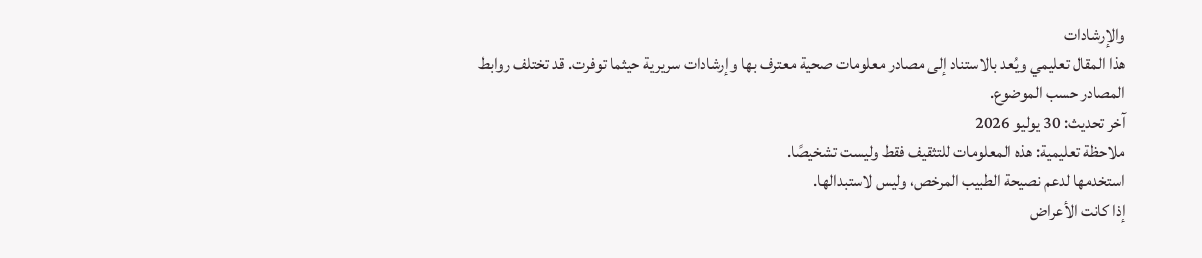والإرشادات
هذا المقال تعليمي ويُعد بالاستناد إلى مصادر معلومات صحية معترف بها وإرشادات سريرية حيثما توفرت. قد تختلف روابط المصادر حسب الموضوع.
آخر تحديث: 30 يوليو 2026
ملاحظة تعليمية: هذه المعلومات للتثقيف فقط وليست تشخيصًا.
استخدمها لدعم نصيحة الطبيب المرخص، وليس لاستبدالها.
إذا كانت الأعراض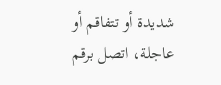شديدة أو تتفاقم أو عاجلة، اتصل برقم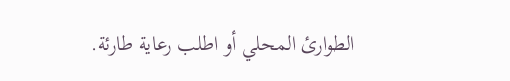الطوارئ المحلي أو اطلب رعاية طارئة.